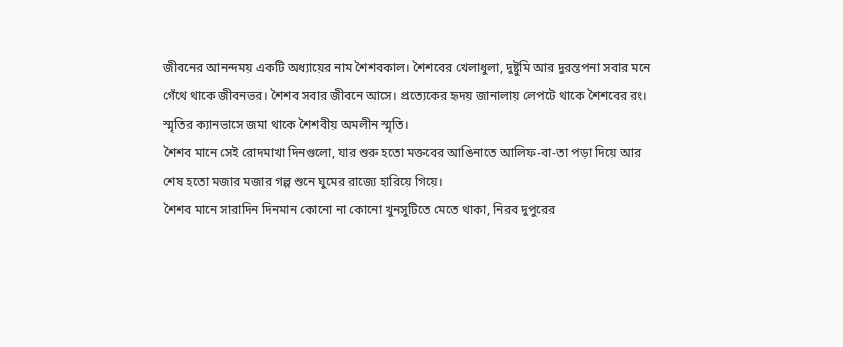জীবনের আনন্দময় একটি অধ্যায়ের নাম শৈশবকাল। শৈশবের খেলাধুলা, দুষ্টুমি আর দুরন্তপনা সবার মনে গেঁথে থাকে জীবনভর। শৈশব সবার জীবনে আসে। প্রত্যেকের হৃদয় জানালায় লেপটে থাকে শৈশবের রং। স্মৃতির ক্যানভাসে জমা থাকে শৈশবীয় অমলীন স্মৃতি।
শৈশব মানে সেই রোদমাখা দিনগুলো, যার শুরু হতো মক্তবের আঙিনাতে আলিফ-বা-তা পড়া দিয়ে আর শেষ হতো মজার মজার গল্প শুনে ঘুমের রাজ্যে হারিয়ে গিয়ে।
শৈশব মানে সারাদিন দিনমান কোনো না কোনো খুনসুটিতে মেতে থাকা, নিরব দুপুরের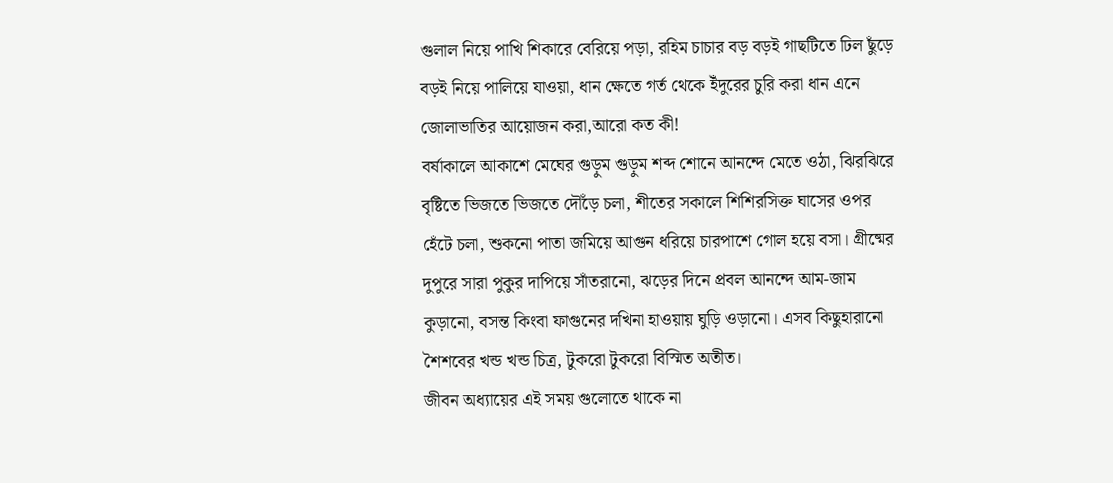গুলাল নিয়ে পাখি শিকারে বেরিয়ে পড়া, রহিম চাচার বড় বড়ই গাছটিতে ঢিল ছুঁড়ে বড়ই নিয়ে পালিয়ে যাওয়া, ধান ক্ষেতে গর্ত থেকে ইঁদুরের চুরি করা ধান এনে জোলাভাতির আয়োজন করা,আরো কত কী!
বর্ষাকালে আকাশে মেঘের গুড়ুম গুড়ুম শব্দ শোনে আনন্দে মেতে ওঠা, ঝিরঝিরে বৃষ্টিতে ভিজতে ভিজতে দৌঁড়ে চলা, শীতের সকালে শিশিরসিক্ত ঘাসের ওপর হেঁটে চলা, শুকনো পাতা জমিয়ে আগুন ধরিয়ে চারপাশে গোল হয়ে বসা। গ্রীষ্মের দুপুরে সারা পুকুর দাপিয়ে সাঁতরানো, ঝড়ের দিনে প্রবল আনন্দে আম-জাম কুড়ানো, বসন্ত কিংবা ফাগুনের দখিনা হাওয়ায় ঘুড়ি ওড়ানো। এসব কিছুহারানো শৈশবের খন্ড খন্ড চিত্র, টুকরো টুকরো বিস্মিত অতীত।
জীবন অধ্যায়ের এই সময় গুলোতে থাকে না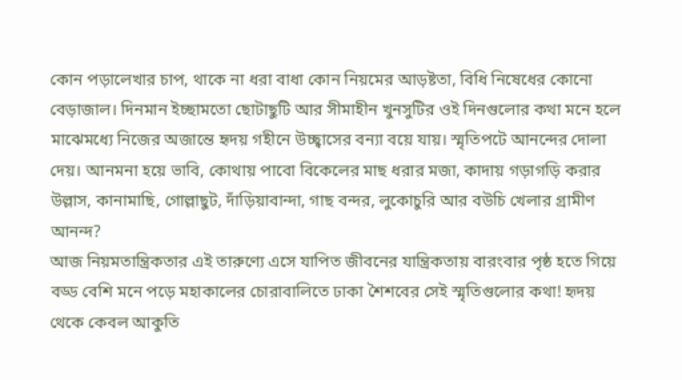কোন পড়ালেখার চাপ, থাকে না ধরা বাধা কোন নিয়মের আড়ষ্টতা, বিধি নিষেধের কোনো বেড়াজাল। দিনমান ইচ্ছামতো ছোটাছুটি আর সীমাহীন খুনসুটির ওই দিনগুলোর কথা মনে হলে মাঝেমধ্যে নিজের অজান্তে হৃদয় গহীনে উচ্ছ্বাসের বন্যা বয়ে যায়। স্মৃতিপটে আনন্দের দোলা দেয়। আনমনা হয়ে ভাবি, কোথায় পাবো বিকেলের মাছ ধরার মজা, কাদায় গড়াগড়ি করার উল্লাস, কানামাছি, গোল্লাছুট, দাঁড়িয়াবান্দা, গাছ বন্দর, লুকোচুরি আর বউচি খেলার গ্রামীণ আনন্দ?
আজ নিয়মতান্ত্রিকতার এই তারুণ্যে এসে যাপিত জীবনের যান্ত্রিকতায় বারংবার পৃষ্ঠ হতে গিয়ে বড্ড বেশি মনে পড়ে মহাকালের চোরাবালিতে ঢাকা শৈশবের সেই স্মৃতিগুলোর কথা! হৃদয় থেকে কেবল আকুতি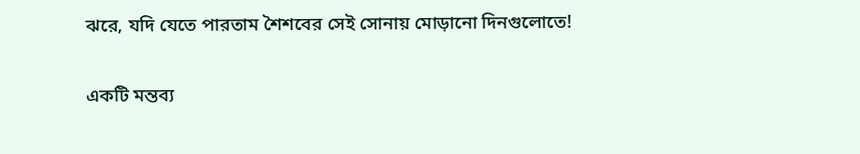ঝরে, যদি যেতে পারতাম শৈশবের সেই সোনায় মোড়ানো দিনগুলোতে!

একটি মন্তব্য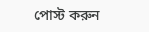পোস্ট করুন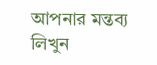আপনার মন্তব্য লিখুন